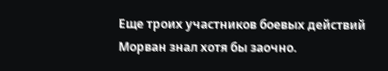Еще троих участников боевых действий Морван знал хотя бы заочно.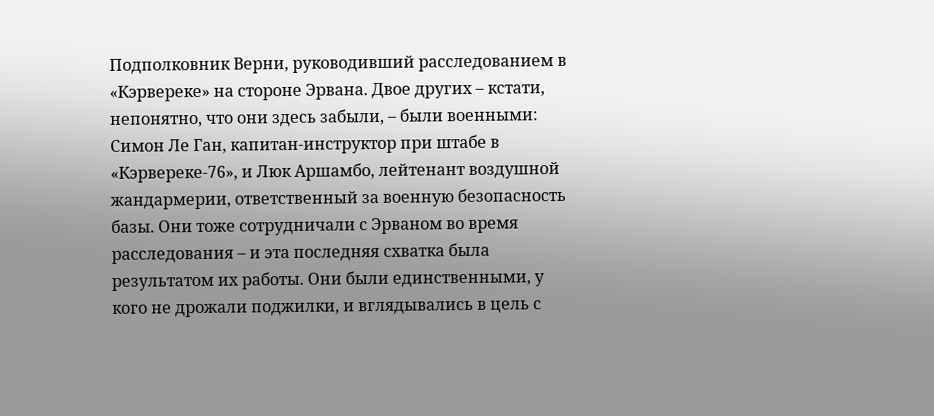Подполковник Верни, руководивший расследованием в «Кэрвереке» на стороне Эрвана. Двое других – кстати, непонятно, что они здесь забыли, – были военными: Симон Ле Ган, капитан-инструктор при штабе в «Кэрвереке-76», и Люк Аршамбо, лейтенант воздушной жандармерии, ответственный за военную безопасность базы. Они тоже сотрудничали с Эрваном во время расследования – и эта последняя схватка была результатом их работы. Они были единственными, у кого не дрожали поджилки, и вглядывались в цель с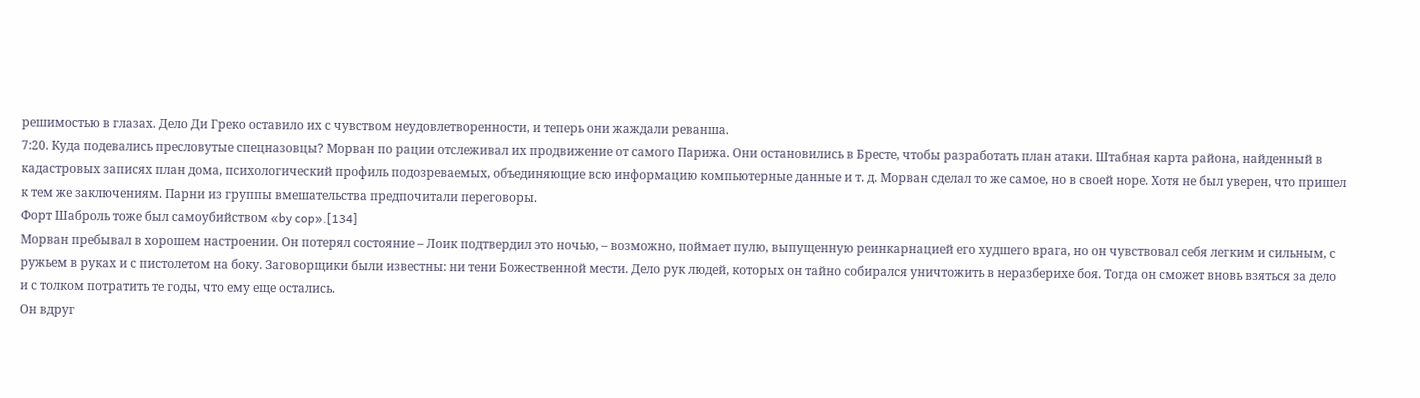решимостью в глазах. Дело Ди Греко оставило их с чувством неудовлетворенности, и теперь они жаждали реванша.
7:20. Куда подевались пресловутые спецназовцы? Морван по рации отслеживал их продвижение от самого Парижа. Они остановились в Бресте, чтобы разработать план атаки. Штабная карта района, найденный в кадастровых записях план дома, психологический профиль подозреваемых, объединяющие всю информацию компьютерные данные и т. д. Морван сделал то же самое, но в своей норе. Хотя не был уверен, что пришел к тем же заключениям. Парни из группы вмешательства предпочитали переговоры.
Форт Шаброль тоже был самоубийством «by cop».[134]
Морван пребывал в хорошем настроении. Он потерял состояние – Лоик подтвердил это ночью, – возможно, поймает пулю, выпущенную реинкарнацией его худшего врага, но он чувствовал себя легким и сильным, с ружьем в руках и с пистолетом на боку. Заговорщики были известны: ни тени Божественной мести. Дело рук людей, которых он тайно собирался уничтожить в неразберихе боя. Тогда он сможет вновь взяться за дело и с толком потратить те годы, что ему еще остались.
Он вдруг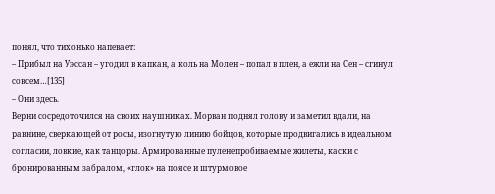понял, что тихонько напевает:
– Прибыл на Уэссан – угодил в капкан, а коль на Молен – попал в плен, а ежли на Сен – сгинул совсем…[135]
– Они здесь.
Верни сосредоточился на своих наушниках. Морван поднял голову и заметил вдали, на равнине, сверкающей от росы, изогнутую линию бойцов, которые продвигались в идеальном согласии, ловкие, как танцоры. Армированные пуленепробиваемые жилеты, каски с бронированным забралом, «глок» на поясе и штурмовое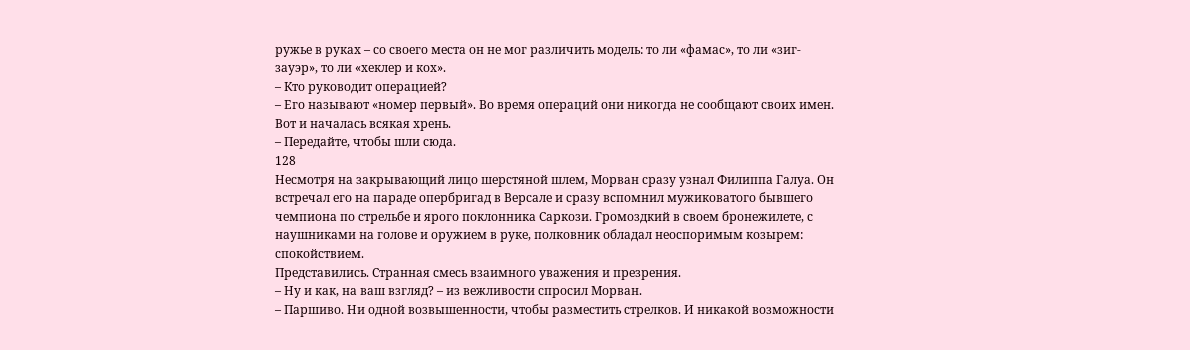ружье в руках – со своего места он не мог различить модель: то ли «фамас», то ли «зиг-зауэр», то ли «хеклер и кох».
– Кто руководит операцией?
– Его называют «номер первый». Во время операций они никогда не сообщают своих имен.
Вот и началась всякая хрень.
– Передайте, чтобы шли сюда.
128
Несмотря на закрывающий лицо шерстяной шлем, Морван сразу узнал Филиппа Галуа. Он встречал его на параде опербригад в Версале и сразу вспомнил мужиковатого бывшего чемпиона по стрельбе и ярого поклонника Саркози. Громоздкий в своем бронежилете, с наушниками на голове и оружием в руке, полковник обладал неоспоримым козырем: спокойствием.
Представились. Странная смесь взаимного уважения и презрения.
– Ну и как, на ваш взгляд? – из вежливости спросил Морван.
– Паршиво. Ни одной возвышенности, чтобы разместить стрелков. И никакой возможности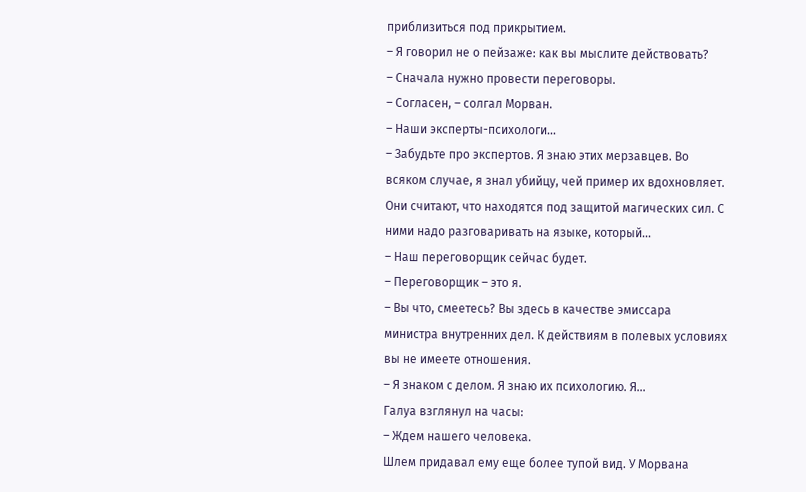приблизиться под прикрытием.
– Я говорил не о пейзаже: как вы мыслите действовать?
– Сначала нужно провести переговоры.
– Согласен, – солгал Морван.
– Наши эксперты-психологи…
– Забудьте про экспертов. Я знаю этих мерзавцев. Во всяком случае, я знал убийцу, чей пример их вдохновляет. Они считают, что находятся под защитой магических сил. С ними надо разговаривать на языке, который…
– Наш переговорщик сейчас будет.
– Переговорщик – это я.
– Вы что, смеетесь? Вы здесь в качестве эмиссара министра внутренних дел. К действиям в полевых условиях вы не имеете отношения.
– Я знаком с делом. Я знаю их психологию. Я…
Галуа взглянул на часы:
– Ждем нашего человека.
Шлем придавал ему еще более тупой вид. У Морвана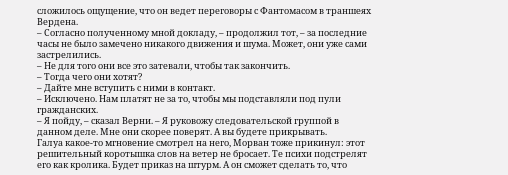сложилось ощущение, что он ведет переговоры с Фантомасом в траншеях Вердена.
– Согласно полученному мной докладу, – продолжил тот, – за последние часы не было замечено никакого движения и шума. Может, они уже сами застрелились.
– Не для того они все это затевали, чтобы так закончить.
– Тогда чего они хотят?
– Дайте мне вступить с ними в контакт.
– Исключено. Нам платят не за то, чтобы мы подставляли под пули гражданских.
– Я пойду, – сказал Верни. – Я руковожу следовательской группой в данном деле. Мне они скорее поверят. А вы будете прикрывать.
Галуа какое-то мгновение смотрел на него, Морван тоже прикинул: этот решительный коротышка слов на ветер не бросает. Те психи подстрелят его как кролика. Будет приказ на штурм. А он сможет сделать то, что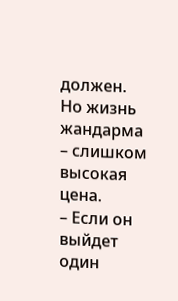должен.
Но жизнь жандарма – слишком высокая цена.
– Если он выйдет один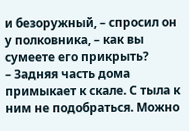и безоружный, – спросил он у полковника, – как вы сумеете его прикрыть?
– Задняя часть дома примыкает к скале. С тыла к ним не подобраться. Можно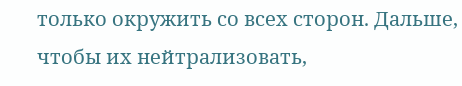только окружить со всех сторон. Дальше, чтобы их нейтрализовать,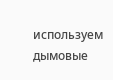используем дымовые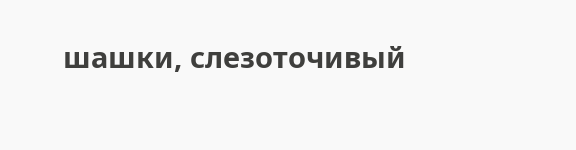шашки, слезоточивый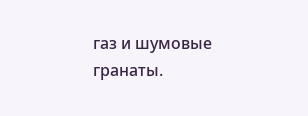газ и шумовые гранаты.